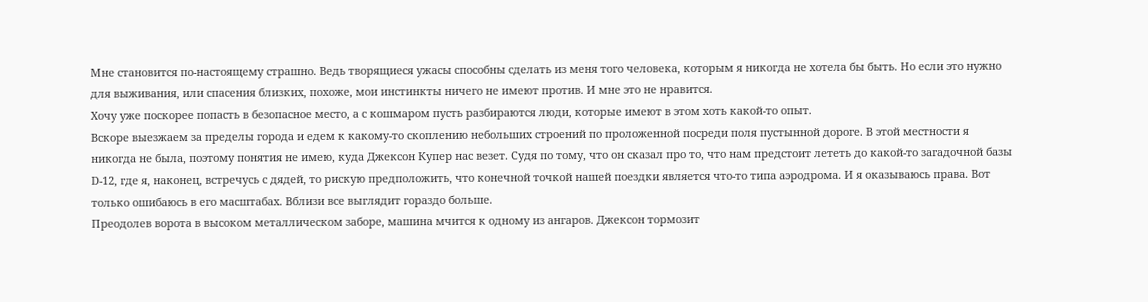Мне становится по-настоящему страшно. Ведь творящиеся ужасы способны сделать из меня того человека, которым я никогда не хотела бы быть. Но если это нужно для выживания, или спасения близких, похоже, мои инстинкты ничего не имеют против. И мне это не нравится.
Хочу уже поскорее попасть в безопасное место, а с кошмаром пусть разбираются люди, которые имеют в этом хоть какой-то опыт.
Вскоре выезжаем за пределы города и едем к какому-то скоплению небольших строений по проложенной посреди поля пустынной дороге. В этой местности я никогда не была, поэтому понятия не имею, куда Джексон Купер нас везет. Судя по тому, что он сказал про то, что нам предстоит лететь до какой-то загадочной базы D-12, где я, наконец, встречусь с дядей, то рискую предположить, что конечной точкой нашей поездки является что-то типа аэродрома. И я оказываюсь права. Вот только ошибаюсь в его масштабах. Вблизи все выглядит гораздо больше.
Преодолев ворота в высоком металлическом заборе, машина мчится к одному из ангаров. Джексон тормозит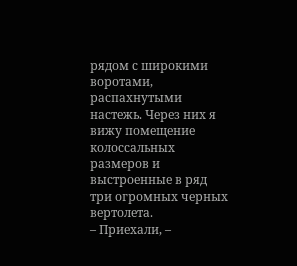рядом с широкими воротами, распахнутыми настежь. Через них я вижу помещение колоссальных размеров и выстроенные в ряд три огромных черных вертолета.
– Приехали, –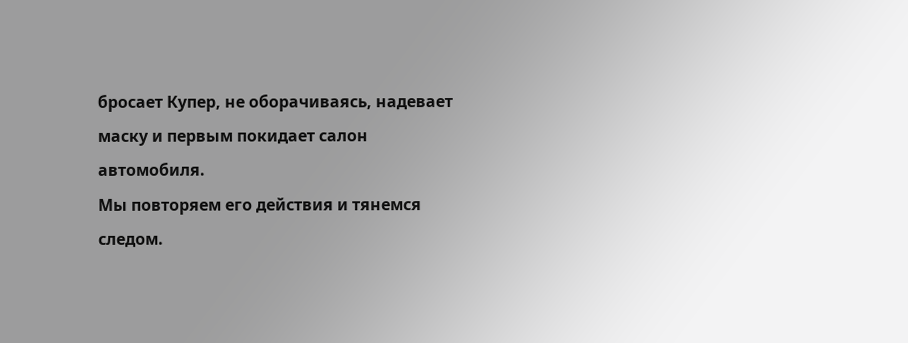бросает Купер, не оборачиваясь, надевает маску и первым покидает салон автомобиля.
Мы повторяем его действия и тянемся следом.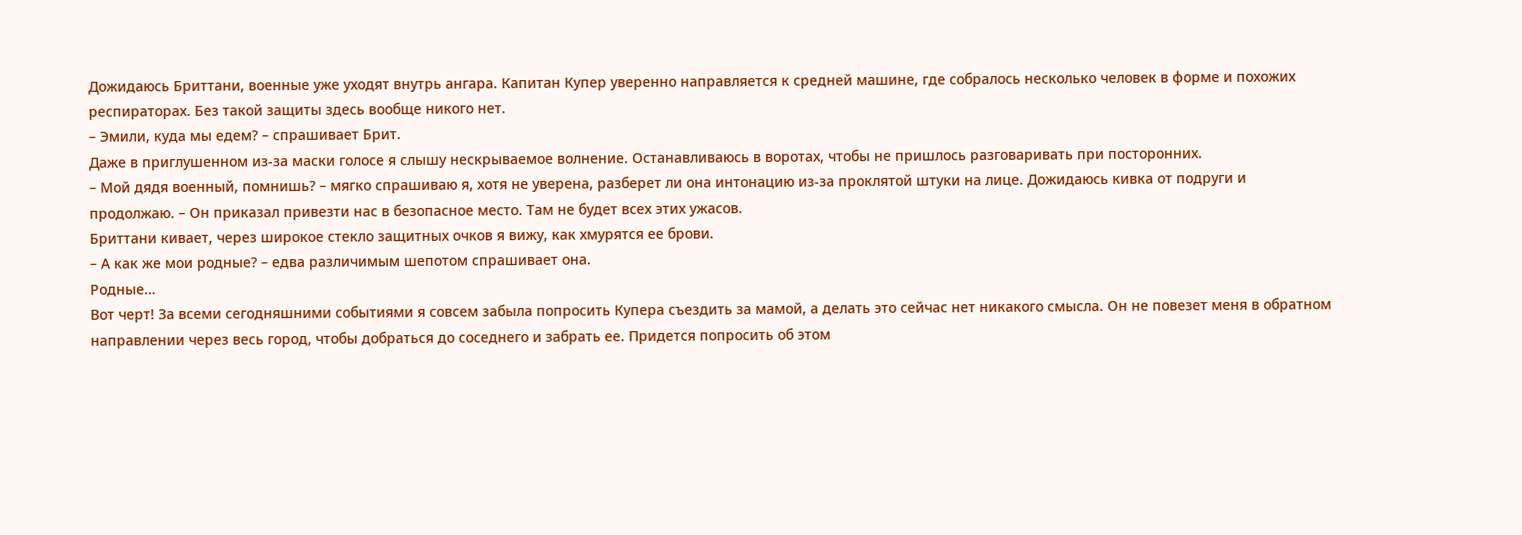Дожидаюсь Бриттани, военные уже уходят внутрь ангара. Капитан Купер уверенно направляется к средней машине, где собралось несколько человек в форме и похожих респираторах. Без такой защиты здесь вообще никого нет.
– Эмили, куда мы едем? – спрашивает Брит.
Даже в приглушенном из-за маски голосе я слышу нескрываемое волнение. Останавливаюсь в воротах, чтобы не пришлось разговаривать при посторонних.
– Мой дядя военный, помнишь? – мягко спрашиваю я, хотя не уверена, разберет ли она интонацию из-за проклятой штуки на лице. Дожидаюсь кивка от подруги и продолжаю. – Он приказал привезти нас в безопасное место. Там не будет всех этих ужасов.
Бриттани кивает, через широкое стекло защитных очков я вижу, как хмурятся ее брови.
– А как же мои родные? – едва различимым шепотом спрашивает она.
Родные…
Вот черт! За всеми сегодняшними событиями я совсем забыла попросить Купера съездить за мамой, а делать это сейчас нет никакого смысла. Он не повезет меня в обратном направлении через весь город, чтобы добраться до соседнего и забрать ее. Придется попросить об этом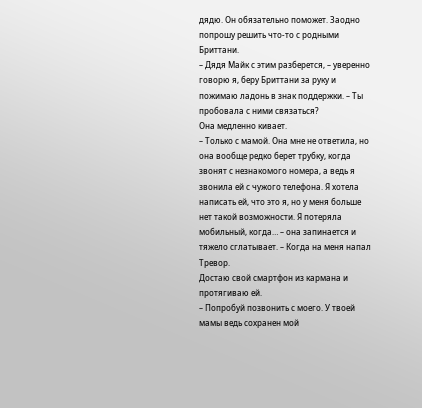дядю. Он обязательно поможет. Заодно попрошу решить что-то с родными Бриттани.
– Дядя Майк с этим разберется, – уверенно говорю я, беру Бриттани за руку и пожимаю ладонь в знак поддержки. – Ты пробовала с ними связаться?
Она медленно кивает.
– Только с мамой. Она мне не ответила, но она вообще редко берет трубку, когда звонят с незнакомого номера, а ведь я звонила ей с чужого телефона. Я хотела написать ей, что это я, но у меня больше нет такой возможности. Я потеряла мобильный, когда… – она запинается и тяжело сглатывает. – Когда на меня напал Тревор.
Достаю свой смартфон из кармана и протягиваю ей.
– Попробуй позвонить с моего. У твоей мамы ведь сохранен мой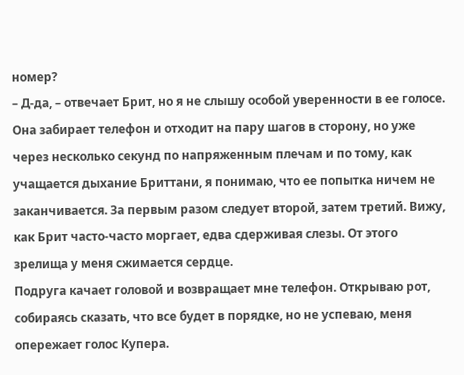номер?
– Д-да, – отвечает Брит, но я не слышу особой уверенности в ее голосе.
Она забирает телефон и отходит на пару шагов в сторону, но уже через несколько секунд по напряженным плечам и по тому, как учащается дыхание Бриттани, я понимаю, что ее попытка ничем не заканчивается. За первым разом следует второй, затем третий. Вижу, как Брит часто-часто моргает, едва сдерживая слезы. От этого зрелища у меня сжимается сердце.
Подруга качает головой и возвращает мне телефон. Открываю рот, собираясь сказать, что все будет в порядке, но не успеваю, меня опережает голос Купера.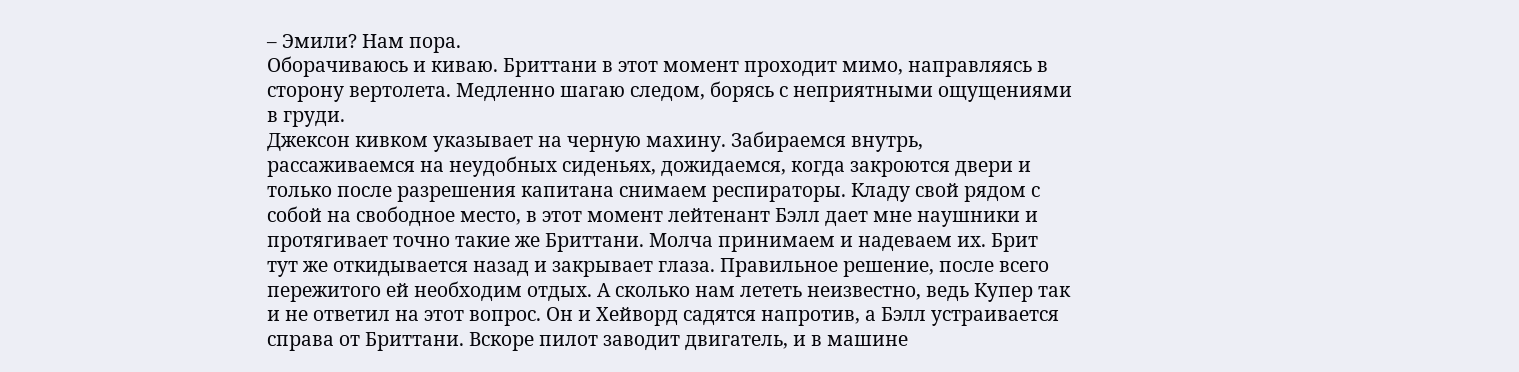– Эмили? Нам пора.
Оборачиваюсь и киваю. Бриттани в этот момент проходит мимо, направляясь в сторону вертолета. Медленно шагаю следом, борясь с неприятными ощущениями в груди.
Джексон кивком указывает на черную махину. Забираемся внутрь, рассаживаемся на неудобных сиденьях, дожидаемся, когда закроются двери и только после разрешения капитана снимаем респираторы. Кладу свой рядом с собой на свободное место, в этот момент лейтенант Бэлл дает мне наушники и протягивает точно такие же Бриттани. Молча принимаем и надеваем их. Брит тут же откидывается назад и закрывает глаза. Правильное решение, после всего пережитого ей необходим отдых. А сколько нам лететь неизвестно, ведь Купер так и не ответил на этот вопрос. Он и Хейворд садятся напротив, а Бэлл устраивается справа от Бриттани. Вскоре пилот заводит двигатель, и в машине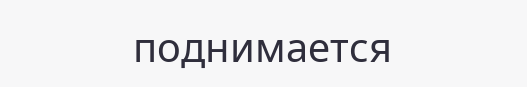поднимается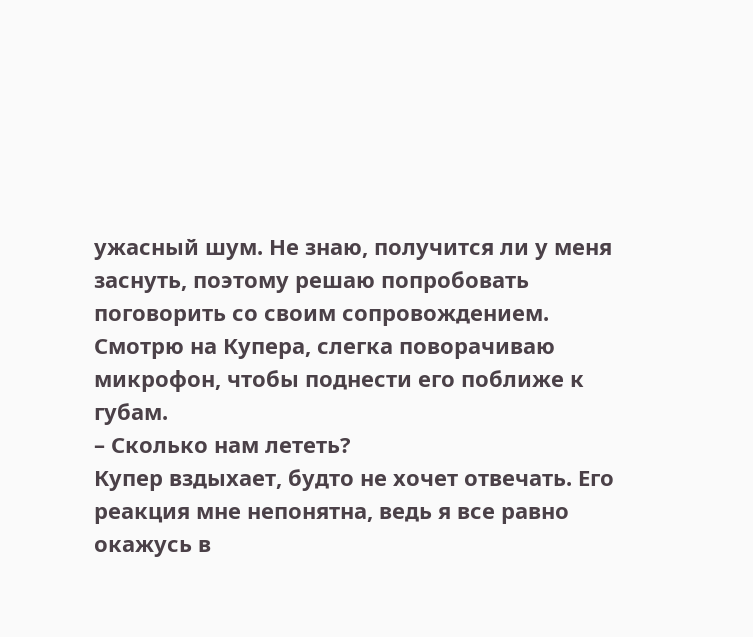ужасный шум. Не знаю, получится ли у меня заснуть, поэтому решаю попробовать поговорить со своим сопровождением.
Смотрю на Купера, слегка поворачиваю микрофон, чтобы поднести его поближе к губам.
– Сколько нам лететь?
Купер вздыхает, будто не хочет отвечать. Его реакция мне непонятна, ведь я все равно окажусь в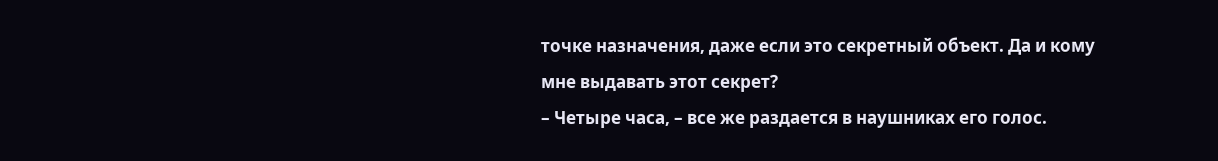точке назначения, даже если это секретный объект. Да и кому мне выдавать этот секрет?
– Четыре часа, – все же раздается в наушниках его голос.